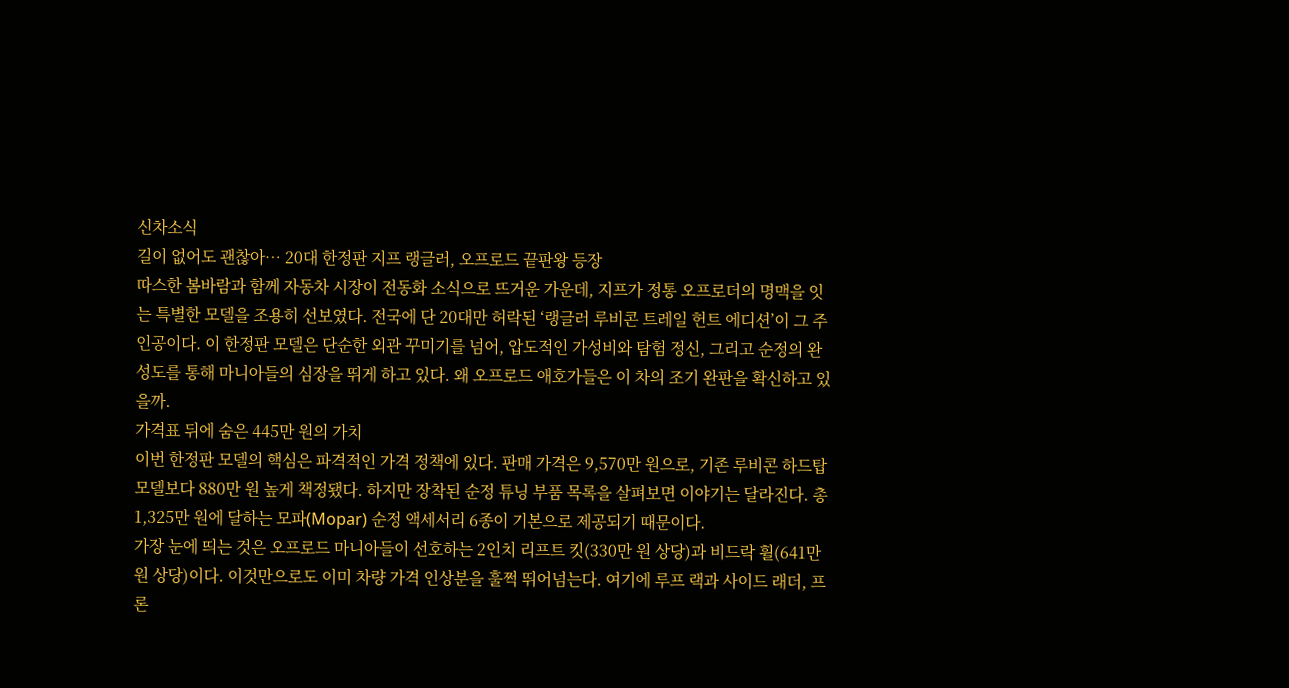신차소식
길이 없어도 괜찮아… 20대 한정판 지프 랭글러, 오프로드 끝판왕 등장
따스한 봄바람과 함께 자동차 시장이 전동화 소식으로 뜨거운 가운데, 지프가 정통 오프로더의 명맥을 잇는 특별한 모델을 조용히 선보였다. 전국에 단 20대만 허락된 ‘랭글러 루비콘 트레일 헌트 에디션’이 그 주인공이다. 이 한정판 모델은 단순한 외관 꾸미기를 넘어, 압도적인 가성비와 탐험 정신, 그리고 순정의 완성도를 통해 마니아들의 심장을 뛰게 하고 있다. 왜 오프로드 애호가들은 이 차의 조기 완판을 확신하고 있을까.
가격표 뒤에 숨은 445만 원의 가치
이번 한정판 모델의 핵심은 파격적인 가격 정책에 있다. 판매 가격은 9,570만 원으로, 기존 루비콘 하드탑 모델보다 880만 원 높게 책정됐다. 하지만 장착된 순정 튜닝 부품 목록을 살펴보면 이야기는 달라진다. 총 1,325만 원에 달하는 모파(Mopar) 순정 액세서리 6종이 기본으로 제공되기 때문이다.
가장 눈에 띄는 것은 오프로드 마니아들이 선호하는 2인치 리프트 킷(330만 원 상당)과 비드락 휠(641만 원 상당)이다. 이것만으로도 이미 차량 가격 인상분을 훌쩍 뛰어넘는다. 여기에 루프 랙과 사이드 래더, 프론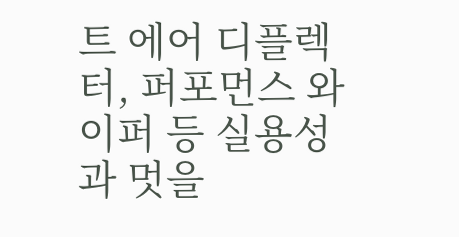트 에어 디플렉터, 퍼포먼스 와이퍼 등 실용성과 멋을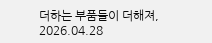더하는 부품들이 더해져,
2026.04.28